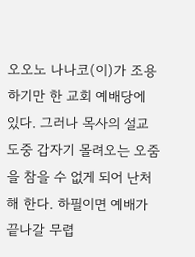오오노 나나코(이)가 조용하기만 한 교회 예배당에 있다. 그러나 목사의 설교 도중 갑자기 몰려오는 오줌을 참을 수 없게 되어 난처해 한다. 하필이면 예배가 끝나갈 무렵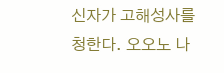신자가 고해성사를 청한다. 오오노 나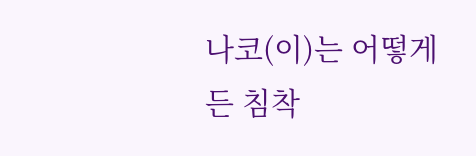나코(이)는 어떻게든 침착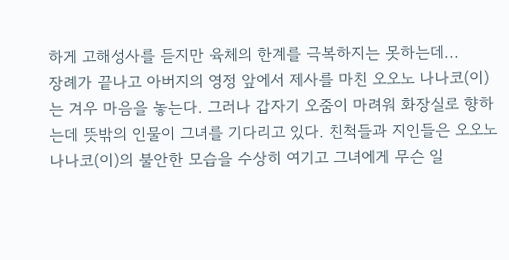하게 고해성사를 듣지만 육체의 한계를 극복하지는 못하는데...
장례가 끝나고 아버지의 영정 앞에서 제사를 마친 오오노 나나코(이)는 겨우 마음을 놓는다. 그러나 갑자기 오줌이 마려워 화장실로 향하는데 뜻밖의 인물이 그녀를 기다리고 있다. 친척들과 지인들은 오오노 나나코(이)의 불안한 모습을 수상히 여기고 그녀에게 무슨 일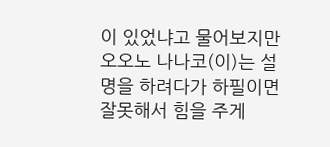이 있었냐고 물어보지만 오오노 나나코(이)는 설명을 하려다가 하필이면 잘못해서 힘을 주게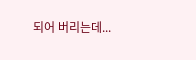되어 버리는데...